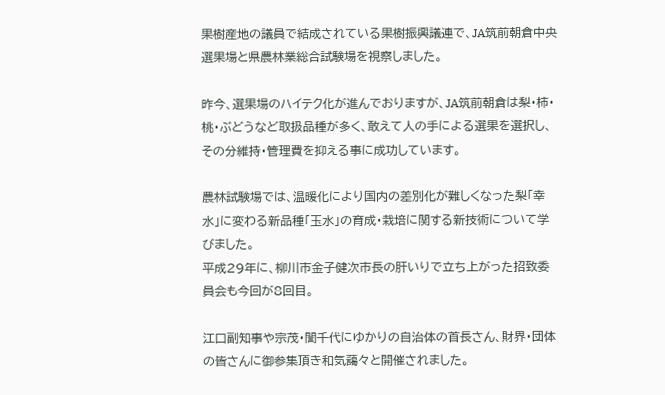果樹産地の議員で結成されている果樹振興議連で、JA筑前朝倉中央選果場と県農林業総合試験場を視察しました。

昨今、選果場のハイテク化が進んでおりますが、JA筑前朝倉は梨・柿・桃・ぶどうなど取扱品種が多く、敢えて人の手による選果を選択し、その分維持・管理費を抑える事に成功しています。

農林試験場では、温暖化により国内の差別化が難しくなった梨「幸水」に変わる新品種「玉水」の育成・栽培に関する新技術について学びました。
平成29年に、柳川市金子健次市長の肝いりで立ち上がった招致委員会も今回が8回目。

江口副知事や宗茂・誾千代にゆかりの自治体の首長さん、財界・団体の皆さんに御参集頂き和気藹々と開催されました。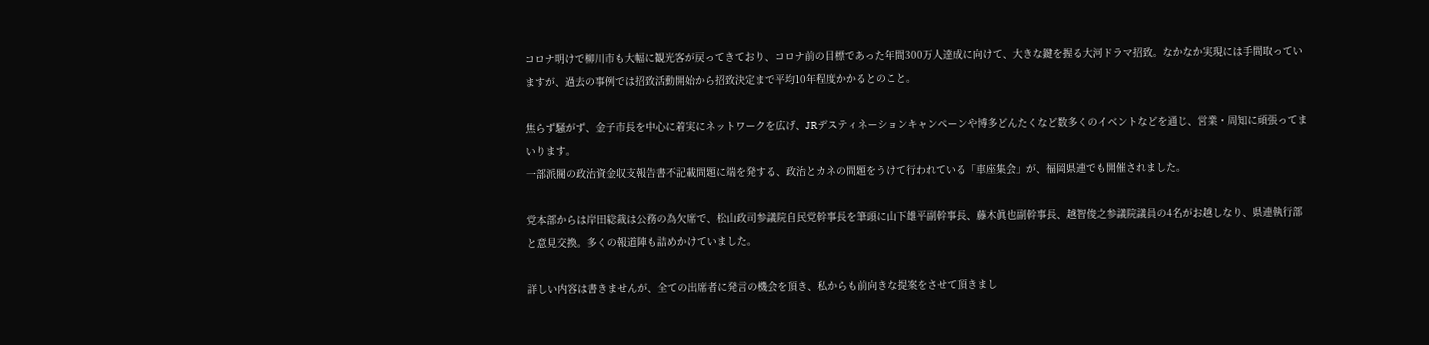コロナ明けで柳川市も大幅に観光客が戻ってきており、コロナ前の目標であった年間300万人達成に向けて、大きな鍵を握る大河ドラマ招致。なかなか実現には手間取っていますが、過去の事例では招致活動開始から招致決定まで平均10年程度かかるとのこと。

焦らず騒がず、金子市長を中心に着実にネットワークを広げ、JRデスティネーションキャンペーンや博多どんたくなど数多くのイベントなどを通じ、営業・周知に頑張ってまいります。
一部派閥の政治資金収支報告書不記載問題に端を発する、政治とカネの問題をうけて行われている「車座集会」が、福岡県連でも開催されました。

党本部からは岸田総裁は公務の為欠席で、松山政司参議院自民党幹事長を筆頭に山下雄平副幹事長、藤木眞也副幹事長、越智俊之参議院議員の4名がお越しなり、県連執行部と意見交換。多くの報道陣も詰めかけていました。

詳しい内容は書きませんが、全ての出席者に発言の機会を頂き、私からも前向きな提案をさせて頂きまし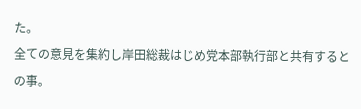た。
全ての意見を集約し岸田総裁はじめ党本部執行部と共有するとの事。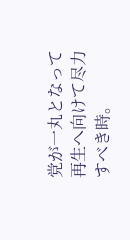党が一丸となって再生へ向けて尽力すべき時。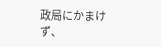政局にかまけず、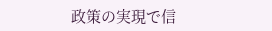政策の実現で信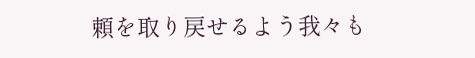頼を取り戻せるよう我々も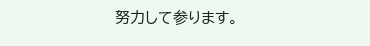努力して参ります。